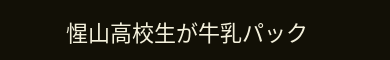惺山高校生が牛乳パック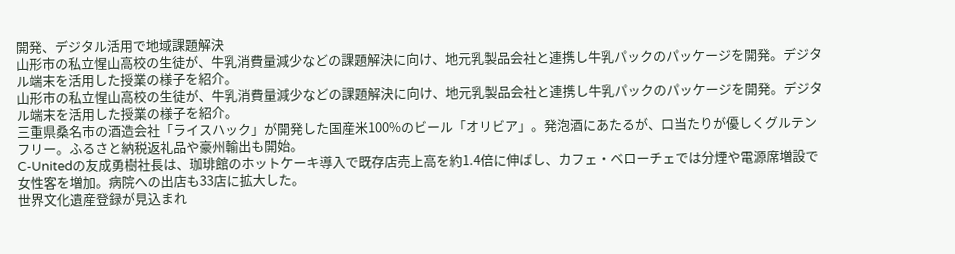開発、デジタル活用で地域課題解決
山形市の私立惺山高校の生徒が、牛乳消費量減少などの課題解決に向け、地元乳製品会社と連携し牛乳パックのパッケージを開発。デジタル端末を活用した授業の様子を紹介。
山形市の私立惺山高校の生徒が、牛乳消費量減少などの課題解決に向け、地元乳製品会社と連携し牛乳パックのパッケージを開発。デジタル端末を活用した授業の様子を紹介。
三重県桑名市の酒造会社「ライスハック」が開発した国産米100%のビール「オリビア」。発泡酒にあたるが、口当たりが優しくグルテンフリー。ふるさと納税返礼品や豪州輸出も開始。
C-Unitedの友成勇樹社長は、珈琲館のホットケーキ導入で既存店売上高を約1.4倍に伸ばし、カフェ・ベローチェでは分煙や電源席増設で女性客を増加。病院への出店も33店に拡大した。
世界文化遺産登録が見込まれ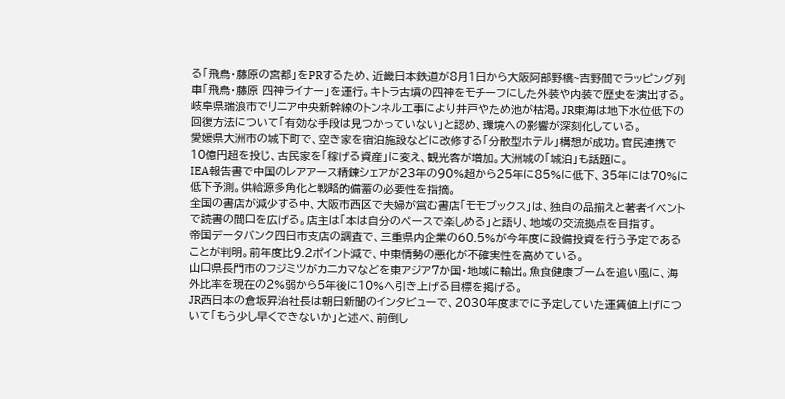る「飛鳥・藤原の宮都」をPRするため、近畿日本鉄道が8月1日から大阪阿部野橋~吉野間でラッピング列車「飛鳥・藤原 四神ライナー」を運行。キトラ古墳の四神をモチーフにした外装や内装で歴史を演出する。
岐阜県瑞浪市でリニア中央新幹線のトンネル工事により井戸やため池が枯渇。JR東海は地下水位低下の回復方法について「有効な手段は見つかっていない」と認め、環境への影響が深刻化している。
愛媛県大洲市の城下町で、空き家を宿泊施設などに改修する「分散型ホテル」構想が成功。官民連携で10億円超を投じ、古民家を「稼げる資産」に変え、観光客が増加。大洲城の「城泊」も話題に。
IEA報告書で中国のレアアース精錬シェアが23年の90%超から25年に85%に低下、35年には70%に低下予測。供給源多角化と戦略的備蓄の必要性を指摘。
全国の書店が減少する中、大阪市西区で夫婦が営む書店「モモブックス」は、独自の品揃えと著者イベントで読書の間口を広げる。店主は「本は自分のペースで楽しめる」と語り、地域の交流拠点を目指す。
帝国データバンク四日市支店の調査で、三重県内企業の60.5%が今年度に設備投資を行う予定であることが判明。前年度比9.2ポイント減で、中東情勢の悪化が不確実性を高めている。
山口県長門市のフジミツがカニカマなどを東アジア7か国・地域に輸出。魚食健康ブームを追い風に、海外比率を現在の2%弱から5年後に10%へ引き上げる目標を掲げる。
JR西日本の倉坂昇治社長は朝日新聞のインタビューで、2030年度までに予定していた運賃値上げについて「もう少し早くできないか」と述べ、前倒し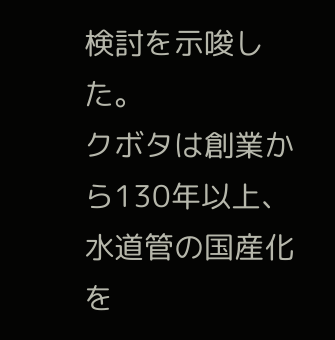検討を示唆した。
クボタは創業から130年以上、水道管の国産化を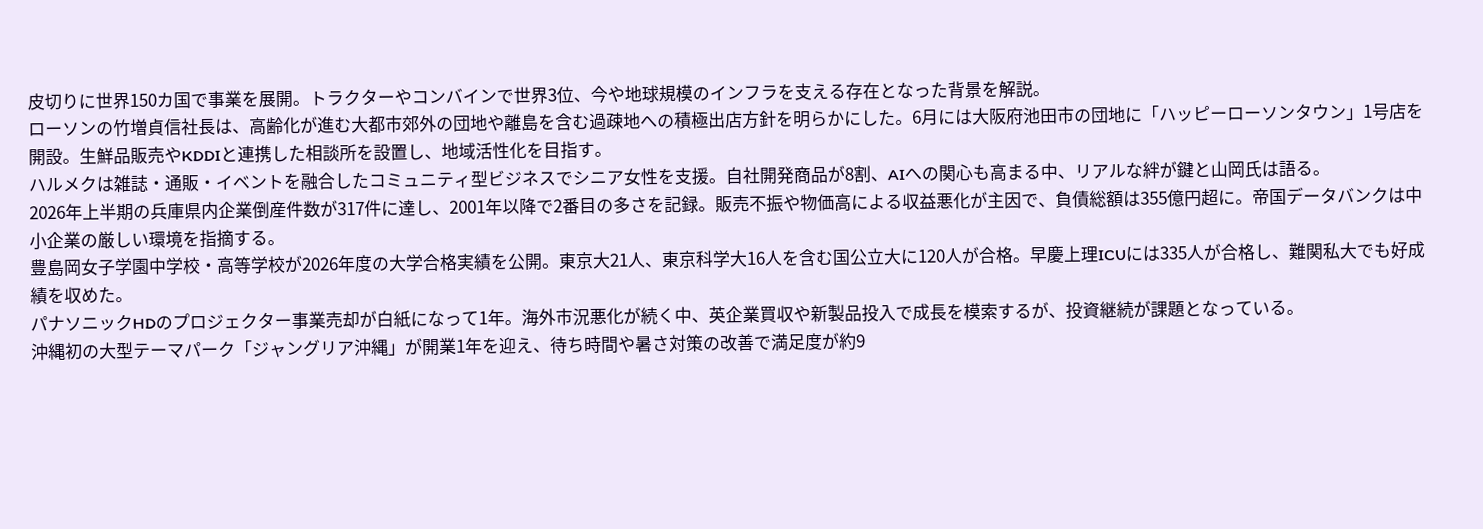皮切りに世界150カ国で事業を展開。トラクターやコンバインで世界3位、今や地球規模のインフラを支える存在となった背景を解説。
ローソンの竹増貞信社長は、高齢化が進む大都市郊外の団地や離島を含む過疎地への積極出店方針を明らかにした。6月には大阪府池田市の団地に「ハッピーローソンタウン」1号店を開設。生鮮品販売やKDDIと連携した相談所を設置し、地域活性化を目指す。
ハルメクは雑誌・通販・イベントを融合したコミュニティ型ビジネスでシニア女性を支援。自社開発商品が8割、AIへの関心も高まる中、リアルな絆が鍵と山岡氏は語る。
2026年上半期の兵庫県内企業倒産件数が317件に達し、2001年以降で2番目の多さを記録。販売不振や物価高による収益悪化が主因で、負債総額は355億円超に。帝国データバンクは中小企業の厳しい環境を指摘する。
豊島岡女子学園中学校・高等学校が2026年度の大学合格実績を公開。東京大21人、東京科学大16人を含む国公立大に120人が合格。早慶上理ICUには335人が合格し、難関私大でも好成績を収めた。
パナソニックHDのプロジェクター事業売却が白紙になって1年。海外市況悪化が続く中、英企業買収や新製品投入で成長を模索するが、投資継続が課題となっている。
沖縄初の大型テーマパーク「ジャングリア沖縄」が開業1年を迎え、待ち時間や暑さ対策の改善で満足度が約9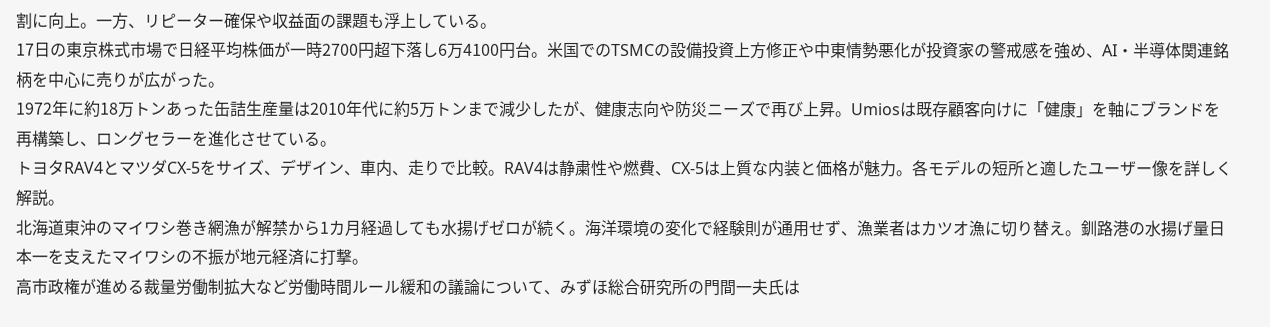割に向上。一方、リピーター確保や収益面の課題も浮上している。
17日の東京株式市場で日経平均株価が一時2700円超下落し6万4100円台。米国でのTSMCの設備投資上方修正や中東情勢悪化が投資家の警戒感を強め、AI・半導体関連銘柄を中心に売りが広がった。
1972年に約18万トンあった缶詰生産量は2010年代に約5万トンまで減少したが、健康志向や防災ニーズで再び上昇。Umiosは既存顧客向けに「健康」を軸にブランドを再構築し、ロングセラーを進化させている。
トヨタRAV4とマツダCX-5をサイズ、デザイン、車内、走りで比較。RAV4は静粛性や燃費、CX-5は上質な内装と価格が魅力。各モデルの短所と適したユーザー像を詳しく解説。
北海道東沖のマイワシ巻き網漁が解禁から1カ月経過しても水揚げゼロが続く。海洋環境の変化で経験則が通用せず、漁業者はカツオ漁に切り替え。釧路港の水揚げ量日本一を支えたマイワシの不振が地元経済に打撃。
高市政権が進める裁量労働制拡大など労働時間ルール緩和の議論について、みずほ総合研究所の門間一夫氏は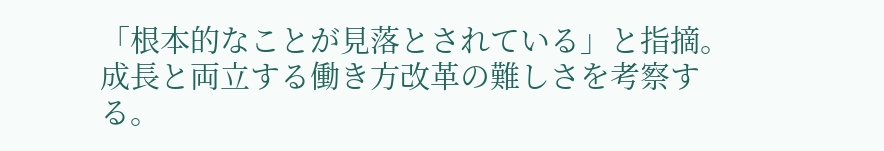「根本的なことが見落とされている」と指摘。成長と両立する働き方改革の難しさを考察する。